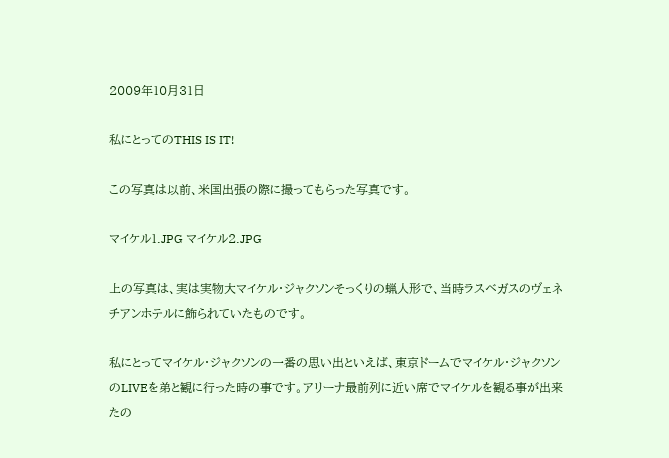2009年10月31日

私にとってのTHIS IS IT!

この写真は以前、米国出張の際に撮ってもらった写真です。

マイケル1.JPG マイケル2.JPG

上の写真は、実は実物大マイケル・ジャクソンそっくりの蝋人形で、当時ラスベガスのヴェネチアンホテルに飾られていたものです。

私にとってマイケル・ジャクソンの一番の思い出といえば、東京ドームでマイケル・ジャクソンのLIVEを弟と観に行った時の事です。アリーナ最前列に近い席でマイケルを観る事が出来たの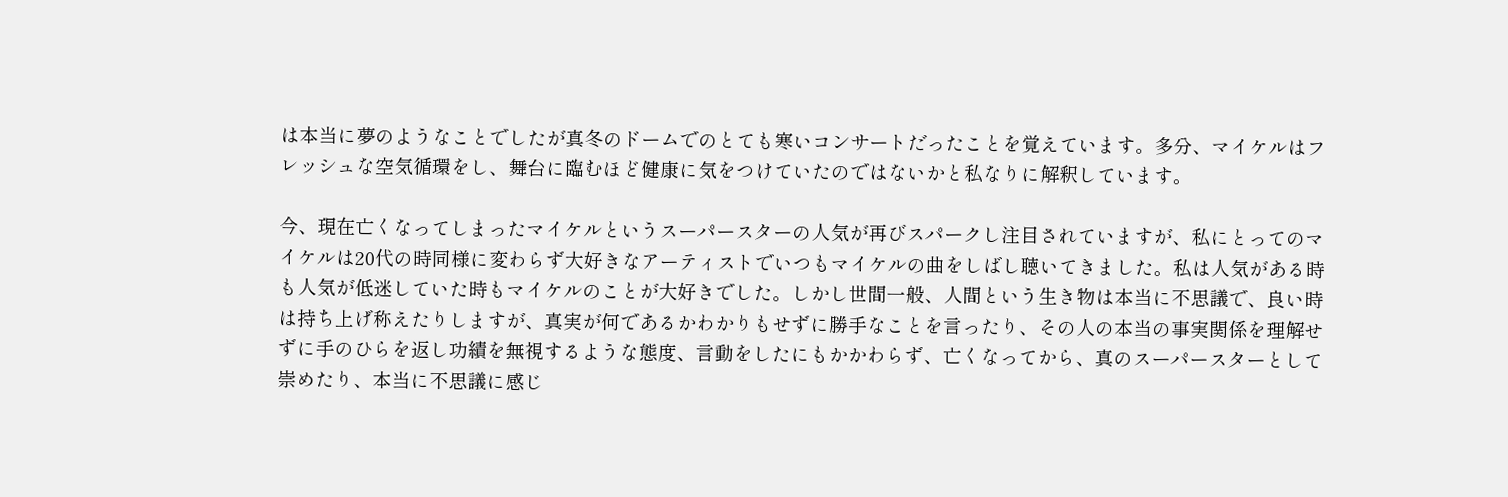は本当に夢のようなことでしたが真冬のドームでのとても寒いコンサートだったことを覚えています。多分、マイケルはフレッシュな空気循環をし、舞台に臨むほど健康に気をつけていたのではないかと私なりに解釈しています。

今、現在亡くなってしまったマイケルというスーパースターの人気が再びスパークし注目されていますが、私にとってのマイケルは20代の時同様に変わらず大好きなアーティストでいつもマイケルの曲をしばし聴いてきました。私は人気がある時も人気が低迷していた時もマイケルのことが大好きでした。しかし世間一般、人間という生き物は本当に不思議で、良い時は持ち上げ称えたりしますが、真実が何であるかわかりもせずに勝手なことを言ったり、その人の本当の事実関係を理解せずに手のひらを返し功績を無視するような態度、言動をしたにもかかわらず、亡くなってから、真のスーパースターとして崇めたり、本当に不思議に感じ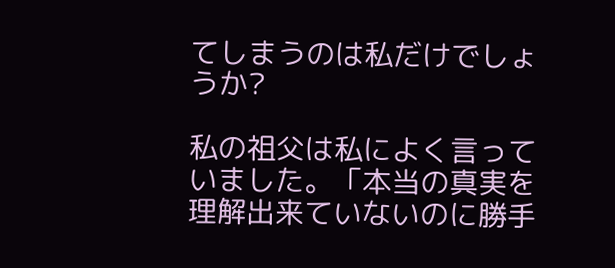てしまうのは私だけでしょうか?

私の祖父は私によく言っていました。「本当の真実を理解出来ていないのに勝手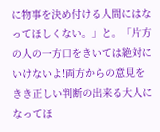に物事を決め付ける人間にはなってほしくない。」と。「片方の人の一方口をきいては絶対にいけないよ!両方からの意見をきき正しい判断の出来る大人になってほ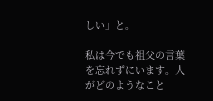しい」と。

私は今でも祖父の言葉を忘れずにいます。人がどのようなこと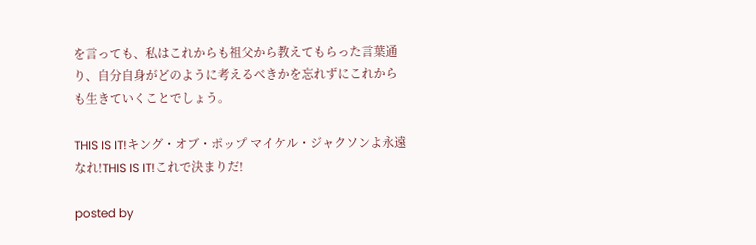を言っても、私はこれからも祖父から教えてもらった言葉通り、自分自身がどのように考えるべきかを忘れずにこれからも生きていくことでしょう。

THIS IS IT!キング・オブ・ポップ マイケル・ジャクソンよ永遠なれ!THIS IS IT!これで決まりだ!

posted by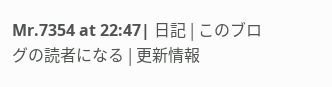Mr.7354 at 22:47| 日記 | このブログの読者になる | 更新情報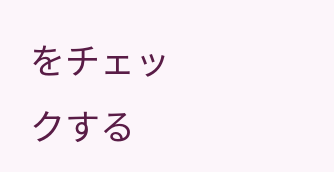をチェックする